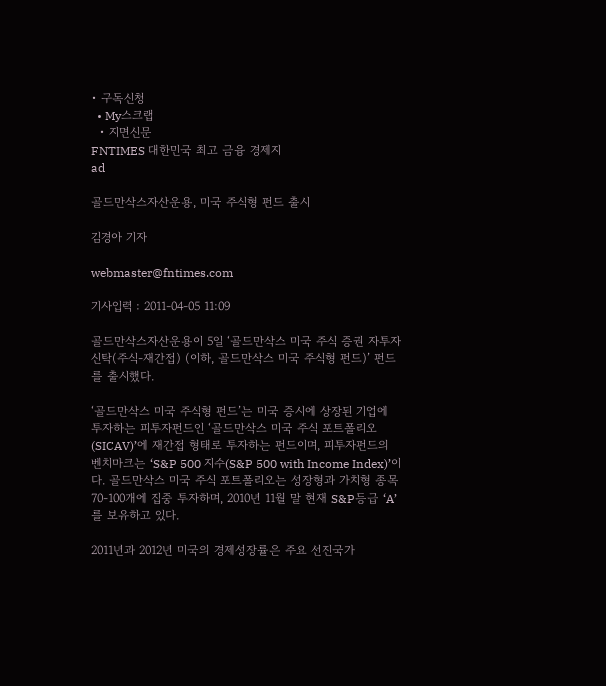• 구독신청
  • My스크랩
  • 지면신문
FNTIMES 대한민국 최고 금융 경제지
ad

골드만삭스자산운용, 미국 주식형 펀드 출시

김경아 기자

webmaster@fntimes.com

기사입력 : 2011-04-05 11:09

골드만삭스자산운용이 5일 ‘골드만삭스 미국 주식 증권 자투자신탁(주식-재간접) (이하, 골드만삭스 미국 주식형 펀드)’ 펀드를 출시했다.

‘골드만삭스 미국 주식형 펀드’는 미국 증시에 상장된 기업에 투자하는 피투자펀드인 ‘골드만삭스 미국 주식 포트폴리오(SICAV)’에 재간접 형태로 투자하는 펀드이며, 피투자펀드의 벤치마크는 ‘S&P 500 지수(S&P 500 with Income Index)’이다. 골드만삭스 미국 주식 포트폴리오는 성장형과 가치형 종목 70-100개에 집중 투자하며, 2010년 11월 말 현재 S&P등급 ‘A’를 보유하고 있다.

2011년과 2012년 미국의 경제성장률은 주요 선진국가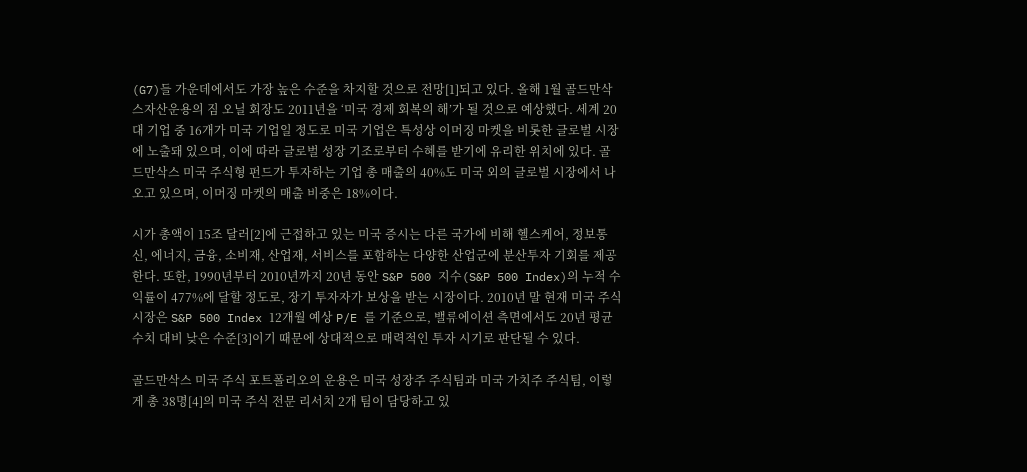(G7)들 가운데에서도 가장 높은 수준을 차지할 것으로 전망[1]되고 있다. 올해 1월 골드만삭스자산운용의 짐 오닐 회장도 2011년을 ‘미국 경제 회복의 해’가 될 것으로 예상했다. 세계 20대 기업 중 16개가 미국 기업일 정도로 미국 기업은 특성상 이머징 마켓을 비롯한 글로벌 시장에 노출돼 있으며, 이에 따라 글로벌 성장 기조로부터 수혜를 받기에 유리한 위치에 있다. 골드만삭스 미국 주식형 펀드가 투자하는 기업 총 매출의 40%도 미국 외의 글로벌 시장에서 나오고 있으며, 이머징 마켓의 매출 비중은 18%이다.

시가 총액이 15조 달러[2]에 근접하고 있는 미국 증시는 다른 국가에 비해 헬스케어, 정보통신, 에너지, 금융, 소비재, 산업재, 서비스를 포함하는 다양한 산업군에 분산투자 기회를 제공한다. 또한, 1990년부터 2010년까지 20년 동안 S&P 500 지수(S&P 500 Index)의 누적 수익률이 477%에 달할 정도로, 장기 투자자가 보상을 받는 시장이다. 2010년 말 현재 미국 주식 시장은 S&P 500 Index 12개월 예상 P/E 를 기준으로, 밸류에이션 측면에서도 20년 평균수치 대비 낮은 수준[3]이기 때문에 상대적으로 매력적인 투자 시기로 판단될 수 있다.

골드만삭스 미국 주식 포트폴리오의 운용은 미국 성장주 주식팀과 미국 가치주 주식팀, 이렇게 총 38명[4]의 미국 주식 전문 리서치 2개 팀이 담당하고 있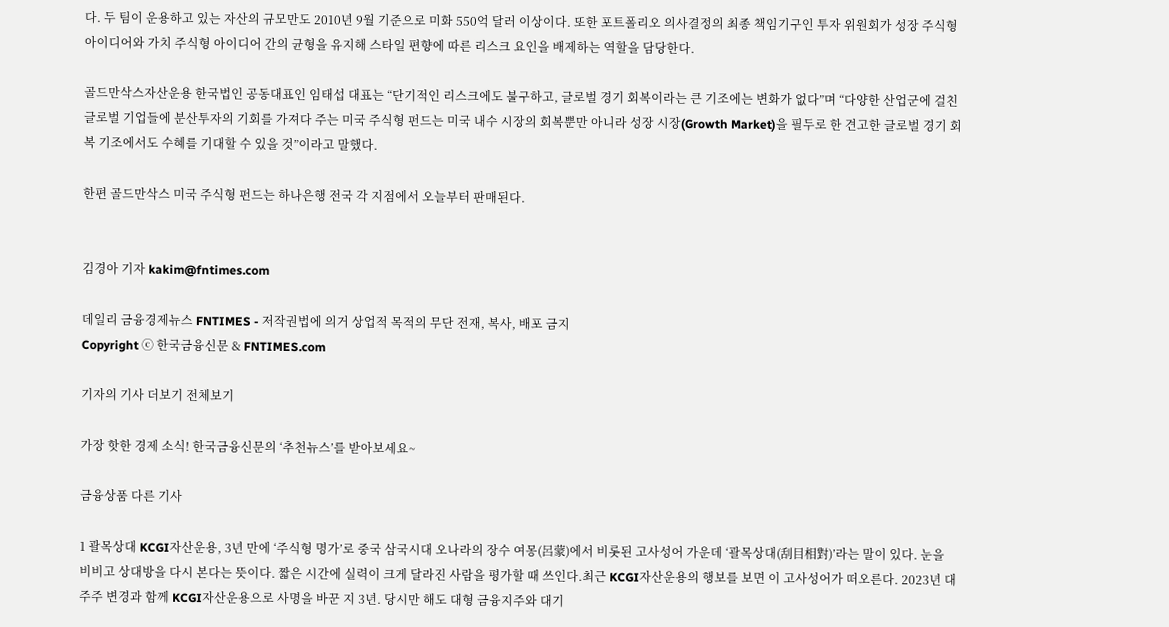다. 두 팀이 운용하고 있는 자산의 규모만도 2010년 9월 기준으로 미화 550억 달러 이상이다. 또한 포트폴리오 의사결정의 최종 책임기구인 투자 위원회가 성장 주식형 아이디어와 가치 주식형 아이디어 간의 균형을 유지해 스타일 편향에 따른 리스크 요인을 배제하는 역할을 담당한다.

골드만삭스자산운용 한국법인 공동대표인 임태섭 대표는 “단기적인 리스크에도 불구하고, 글로벌 경기 회복이라는 큰 기조에는 변화가 없다”며 “다양한 산업군에 걸친 글로벌 기업들에 분산투자의 기회를 가져다 주는 미국 주식형 펀드는 미국 내수 시장의 회복뿐만 아니라 성장 시장(Growth Market)을 필두로 한 견고한 글로벌 경기 회복 기조에서도 수혜를 기대할 수 있을 것”이라고 말했다.

한편 골드만삭스 미국 주식형 펀드는 하나은행 전국 각 지점에서 오늘부터 판매된다.


김경아 기자 kakim@fntimes.com

데일리 금융경제뉴스 FNTIMES - 저작권법에 의거 상업적 목적의 무단 전재, 복사, 배포 금지
Copyright ⓒ 한국금융신문 & FNTIMES.com

기자의 기사 더보기 전체보기

가장 핫한 경제 소식! 한국금융신문의 ‘추천뉴스’를 받아보세요~

금융상품 다른 기사

1 괄목상대 KCGI자산운용, 3년 만에 ‘주식형 명가’로 중국 삼국시대 오나라의 장수 여몽(呂蒙)에서 비롯된 고사성어 가운데 ‘괄목상대(刮目相對)’라는 말이 있다. 눈을 비비고 상대방을 다시 본다는 뜻이다. 짧은 시간에 실력이 크게 달라진 사람을 평가할 때 쓰인다.최근 KCGI자산운용의 행보를 보면 이 고사성어가 떠오른다. 2023년 대주주 변경과 함께 KCGI자산운용으로 사명을 바꾼 지 3년. 당시만 해도 대형 금융지주와 대기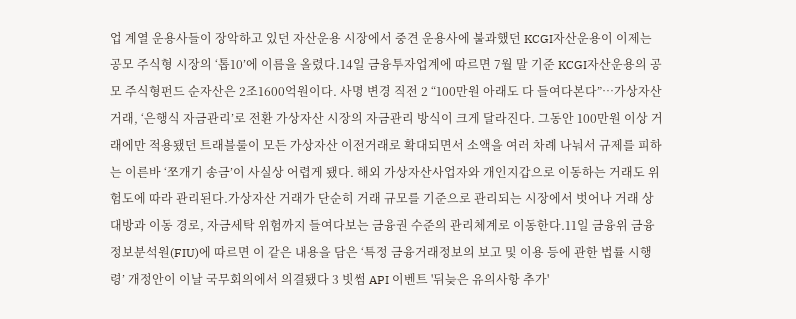업 계열 운용사들이 장악하고 있던 자산운용 시장에서 중견 운용사에 불과했던 KCGI자산운용이 이제는 공모 주식형 시장의 ‘톱10’에 이름을 올렸다.14일 금융투자업계에 따르면 7월 말 기준 KCGI자산운용의 공모 주식형펀드 순자산은 2조1600억원이다. 사명 변경 직전 2 “100만원 아래도 다 들여다본다”…가상자산 거래, ‘은행식 자금관리’로 전환 가상자산 시장의 자금관리 방식이 크게 달라진다. 그동안 100만원 이상 거래에만 적용됐던 트래블룰이 모든 가상자산 이전거래로 확대되면서 소액을 여러 차례 나눠서 규제를 피하는 이른바 ‘쪼개기 송금’이 사실상 어렵게 됐다. 해외 가상자산사업자와 개인지갑으로 이동하는 거래도 위험도에 따라 관리된다.가상자산 거래가 단순히 거래 규모를 기준으로 관리되는 시장에서 벗어나 거래 상대방과 이동 경로, 자금세탁 위험까지 들여다보는 금융권 수준의 관리체계로 이동한다.11일 금융위 금융정보분석원(FIU)에 따르면 이 같은 내용을 담은 ‘특정 금융거래정보의 보고 및 이용 등에 관한 법률 시행령’ 개정안이 이날 국무회의에서 의결됐다 3 빗썸 API 이벤트 '뒤늦은 유의사항 추가'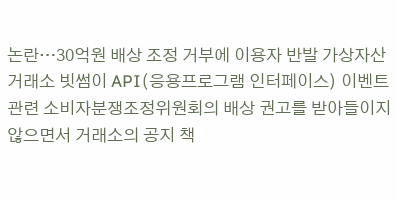논란…30억원 배상 조정 거부에 이용자 반발 가상자산 거래소 빗썸이 API(응용프로그램 인터페이스) 이벤트 관련 소비자분쟁조정위원회의 배상 권고를 받아들이지 않으면서 거래소의 공지 책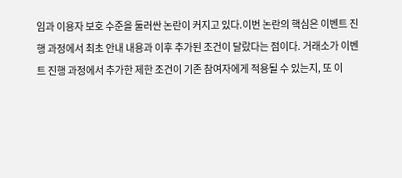임과 이용자 보호 수준을 둘러싼 논란이 커지고 있다.이번 논란의 핵심은 이벤트 진행 과정에서 최초 안내 내용과 이후 추가된 조건이 달랐다는 점이다. 거래소가 이벤트 진행 과정에서 추가한 제한 조건이 기존 참여자에게 적용될 수 있는지, 또 이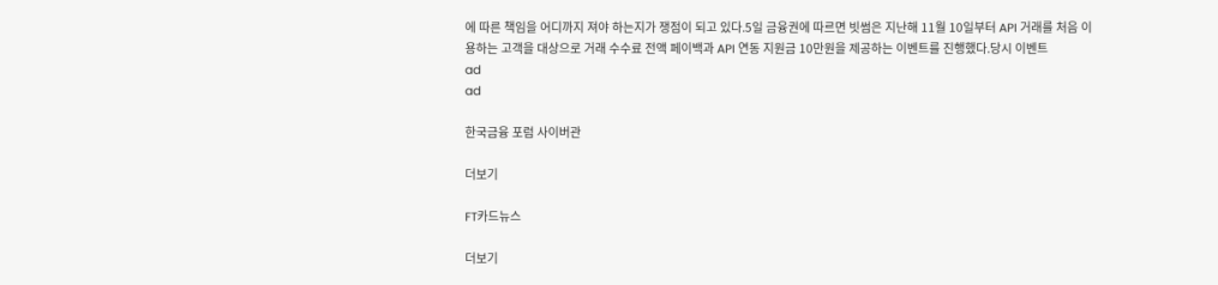에 따른 책임을 어디까지 져야 하는지가 쟁점이 되고 있다.5일 금융권에 따르면 빗썸은 지난해 11월 10일부터 API 거래를 처음 이용하는 고객을 대상으로 거래 수수료 전액 페이백과 API 연동 지원금 10만원을 제공하는 이벤트를 진행했다.당시 이벤트
ad
ad

한국금융 포럼 사이버관

더보기

FT카드뉴스

더보기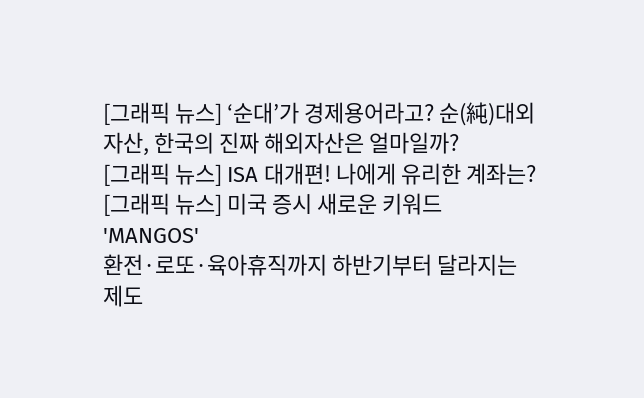[그래픽 뉴스] ‘순대’가 경제용어라고? 순(純)대외자산, 한국의 진짜 해외자산은 얼마일까?
[그래픽 뉴스] ISA 대개편! 나에게 유리한 계좌는?
[그래픽 뉴스] 미국 증시 새로운 키워드 'MANGOS'
환전·로또·육아휴직까지 하반기부터 달라지는 제도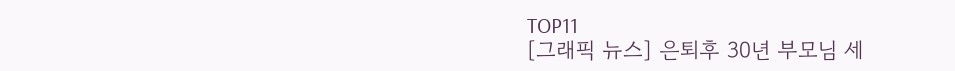TOP11
[그래픽 뉴스] 은퇴후 30년 부모님 세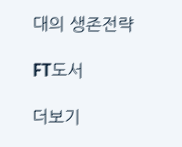대의 생존전략

FT도서

더보기